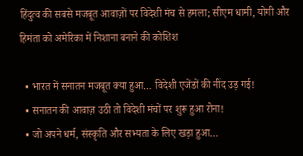हिंदुत्व की सबसे मजबूत आवाज़ों पर विदेशी मंच से हमला; सीएम धामी, योगी और हिमंता को अमेरिका में निशाना बनाने की कोशिश

  • भारत में सनातन मजबूत क्या हुआ… विदेशी एजेंडों की नींद उड़ गई!
  • सनातन की आवाज़ उठी तो विदेशी मंचों पर शुरू हुआ रोना!
  • जो अपने धर्म, संस्कृति और सभ्यता के लिए खड़ा हुआ…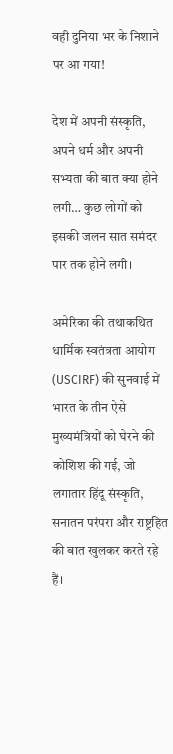वही दुनिया भर के निशाने पर आ गया!

देश में अपनी संस्कृति, अपने धर्म और अपनी सभ्यता की बात क्या होने लगी… कुछ लोगों को इसकी जलन सात समंदर पार तक होने लगी।

अमेरिका की तथाकथित धार्मिक स्वतंत्रता आयोग (USCIRF) की सुनवाई में भारत के तीन ऐसे मुख्यमंत्रियों को घेरने की कोशिश की गई, जो लगातार हिंदू संस्कृति, सनातन परंपरा और राष्ट्रहित की बात खुलकर करते रहे हैं।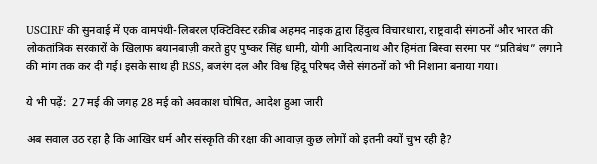USCIRF की सुनवाई में एक वामपंथी-लिबरल एक्टिविस्ट रक़ीब अहमद नाइक द्वारा हिंदुत्व विचारधारा, राष्ट्रवादी संगठनों और भारत की लोकतांत्रिक सरकारों के खिलाफ बयानबाज़ी करते हुए पुष्कर सिंह धामी, योगी आदित्यनाथ और हिमंता बिस्वा सरमा पर “प्रतिबंध” लगाने की मांग तक कर दी गई। इसके साथ ही RSS, बजरंग दल और विश्व हिंदू परिषद जैसे संगठनों को भी निशाना बनाया गया।

ये भी पढ़ें:  27 मई की जगह 28 मई को अवकाश घोषित, आदेश हुआ जारी

अब सवाल उठ रहा है कि आखिर धर्म और संस्कृति की रक्षा की आवाज़ कुछ लोगों को इतनी क्यों चुभ रही है?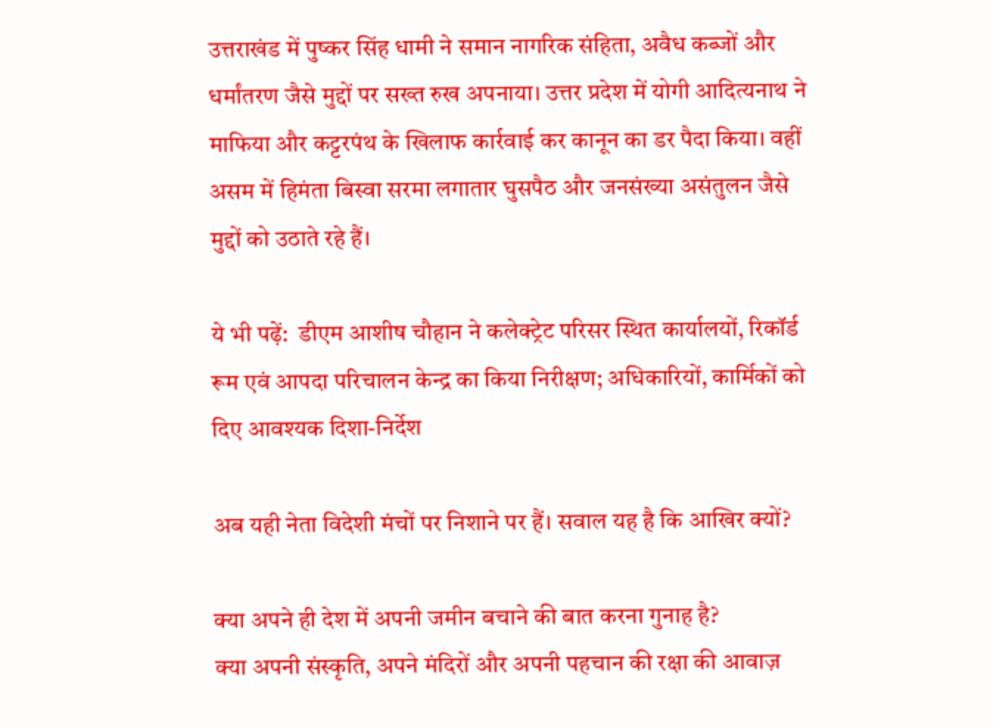उत्तराखंड में पुष्कर सिंह धामी ने समान नागरिक संहिता, अवैध कब्जों और धर्मांतरण जैसे मुद्दों पर सख्त रुख अपनाया। उत्तर प्रदेश में योगी आदित्यनाथ ने माफिया और कट्टरपंथ के खिलाफ कार्रवाई कर कानून का डर पैदा किया। वहीं असम में हिमंता बिस्वा सरमा लगातार घुसपैठ और जनसंख्या असंतुलन जैसे मुद्दों को उठाते रहे हैं।

ये भी पढ़ें:  डीएम आशीष चौहान ने कलेक्ट्रेट परिसर स्थित कार्यालयों, रिकॉर्ड रूम एवं आपदा परिचालन केन्द्र का किया निरीक्षण; अधिकारियों, कार्मिकों को दिए आवश्यक दिशा-निर्देश

अब यही नेता विदेशी मंचों पर निशाने पर हैं। सवाल यह है कि आखिर क्यों?

क्या अपने ही देश में अपनी जमीन बचाने की बात करना गुनाह है?
क्या अपनी संस्कृति, अपने मंदिरों और अपनी पहचान की रक्षा की आवाज़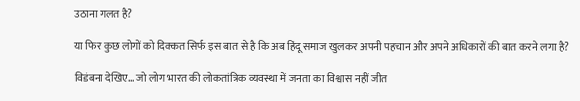उठाना गलत है?

या फिर कुछ लोगों को दिक्कत सिर्फ इस बात से है कि अब हिंदू समाज खुलकर अपनी पहचान और अपने अधिकारों की बात करने लगा है?

विडंबना देखिए… जो लोग भारत की लोकतांत्रिक व्यवस्था में जनता का विश्वास नहीं जीत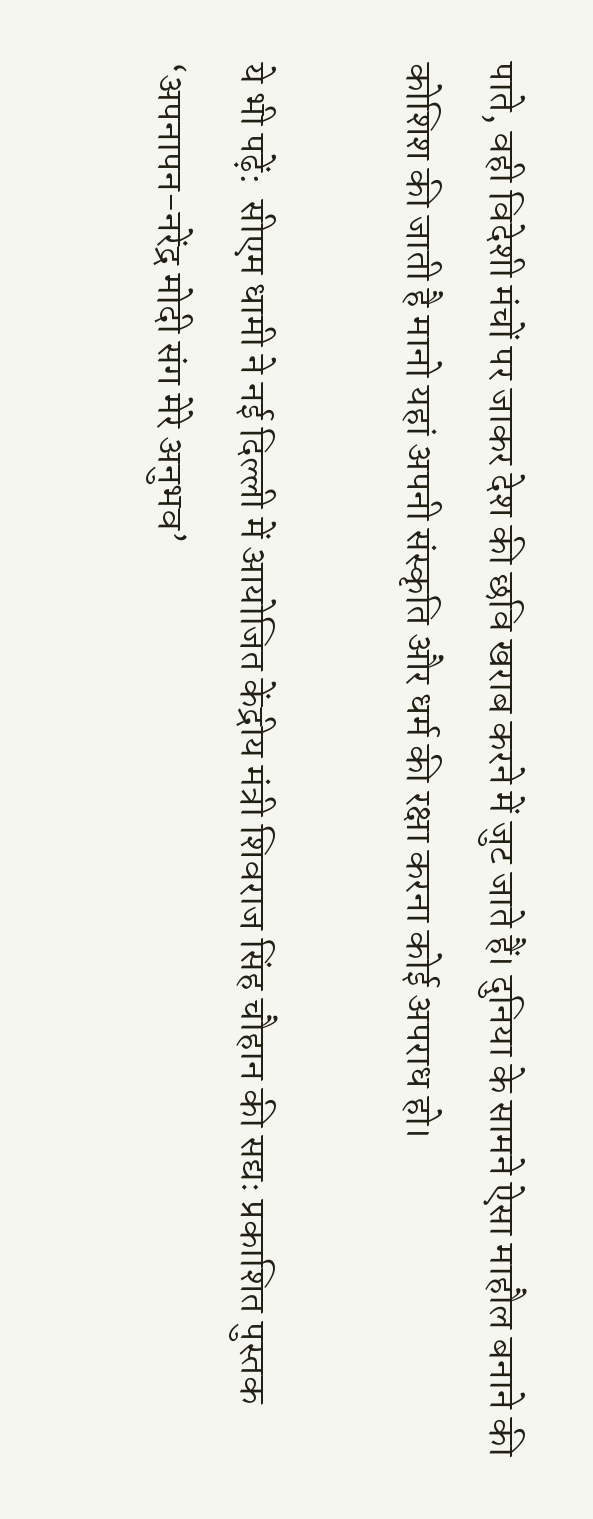पाते, वही विदेशी मंचों पर जाकर देश की छवि खराब करने में जुट जाते हैं। दुनिया के सामने ऐसा माहौल बनाने की कोशिश की जाती है मानो यहां अपनी संस्कृति और धर्म की रक्षा करना कोई अपराध हो।

ये भी पढ़ें:  सीएम धामी ने नई दिल्ली में आयोजित केंद्रीय मंत्री शिवराज सिंह चौहान की सद्यः प्रकाशित पुस्तक ‘अपनापन-नरेंद्र मोदी संग मेरे अनुभव’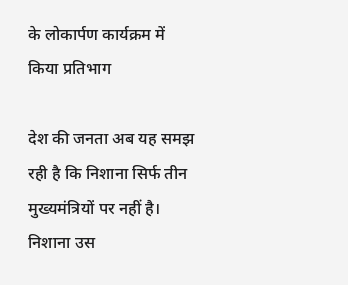के लोकार्पण कार्यक्रम में किया प्रतिभाग

देश की जनता अब यह समझ रही है कि निशाना सिर्फ तीन मुख्यमंत्रियों पर नहीं है। निशाना उस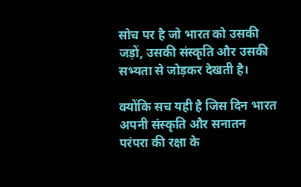सोच पर है जो भारत को उसकी जड़ों, उसकी संस्कृति और उसकी सभ्यता से जोड़कर देखती है।

क्योंकि सच यही है जिस दिन भारत अपनी संस्कृति और सनातन परंपरा की रक्षा के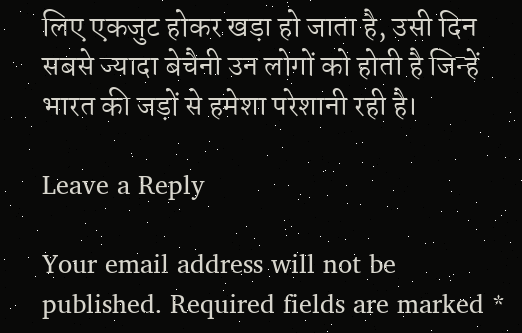लिए एकजुट होकर खड़ा हो जाता है, उसी दिन सबसे ज्यादा बेचैनी उन लोगों को होती है जिन्हें भारत की जड़ों से हमेशा परेशानी रही है।

Leave a Reply

Your email address will not be published. Required fields are marked *